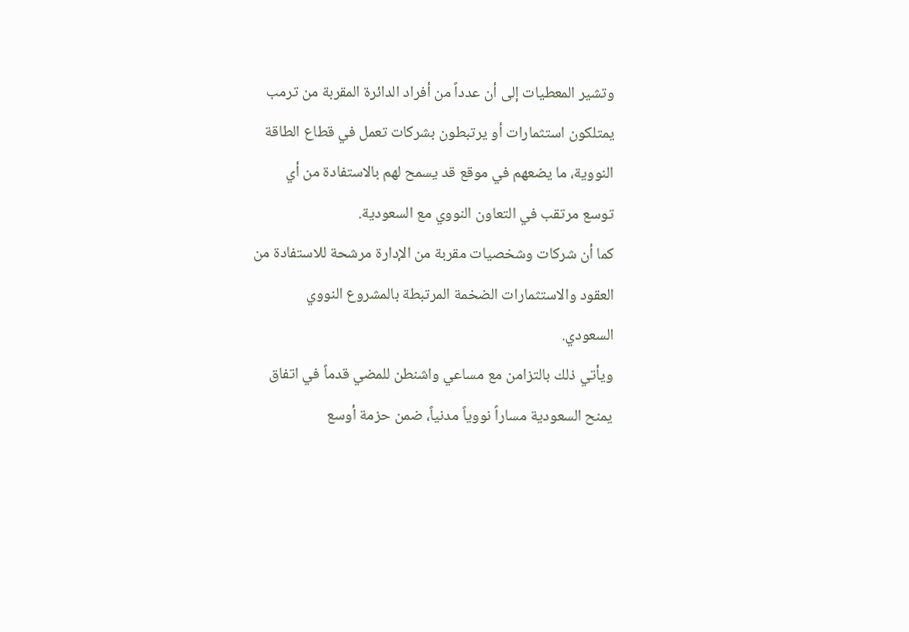وتشير المعطيات إلى أن عدداً من أفراد الدائرة المقربة من ترمب يمتلكون استثمارات أو يرتبطون بشركات تعمل في قطاع الطاقة النووية، ما يضعهم في موقع قد يسمح لهم بالاستفادة من أي توسع مرتقب في التعاون النووي مع السعودية.
كما أن شركات وشخصيات مقربة من الإدارة مرشحة للاستفادة من العقود والاستثمارات الضخمة المرتبطة بالمشروع النووي السعودي.
ويأتي ذلك بالتزامن مع مساعي واشنطن للمضي قدماً في اتفاق يمنح السعودية مساراً نووياً مدنياً، ضمن حزمة أوسع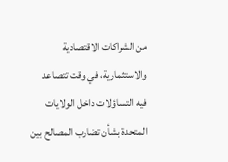من الشراكات الاقتصادية والاستثمارية، في وقت تتصاعد فيه التساؤلات داخل الولايات المتحدة بشأن تضارب المصالح بين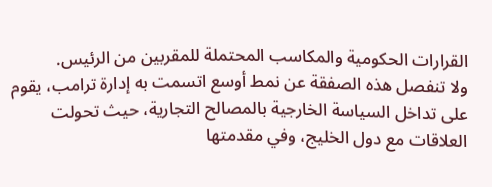القرارات الحكومية والمكاسب المحتملة للمقربين من الرئيس.
ولا تنفصل هذه الصفقة عن نمط أوسع اتسمت به إدارة ترامب، يقوم على تداخل السياسة الخارجية بالمصالح التجارية، حيث تحولت العلاقات مع دول الخليج، وفي مقدمتها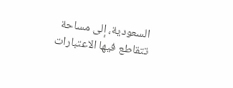السعودية، إلى مساحة تتقاطع فيها الاعتبارات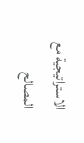الاستراتيجية مع المصالح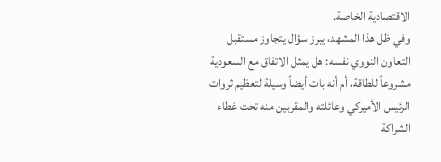الاقتصادية الخاصة.
وفي ظل هذا المشهد، يبرز سؤال يتجاوز مستقبل التعاون النووي نفسه: هل يمثل الاتفاق مع السعودية مشروعاً للطاقة، أم أنه بات أيضاً وسيلة لتعظيم ثروات الرئيس الأميركي وعائلته والمقربين منه تحت غطاء الشراكة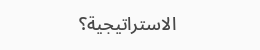الاستراتيجية؟